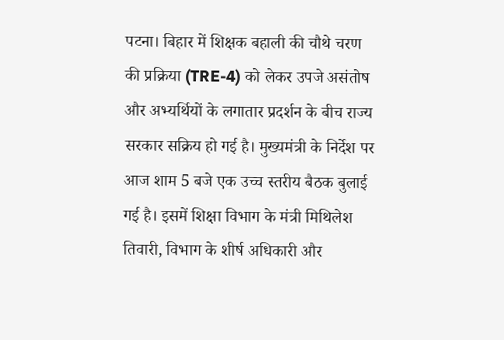पटना। बिहार में शिक्षक बहाली की चौथे चरण की प्रक्रिया (TRE-4) को लेकर उपजे असंतोष और अभ्यर्थियों के लगातार प्रदर्शन के बीच राज्य सरकार सक्रिय हो गई है। मुख्यमंत्री के निर्देश पर आज शाम 5 बजे एक उच्च स्तरीय बैठक बुलाई गई है। इसमें शिक्षा विभाग के मंत्री मिथिलेश तिवारी, विभाग के शीर्ष अधिकारी और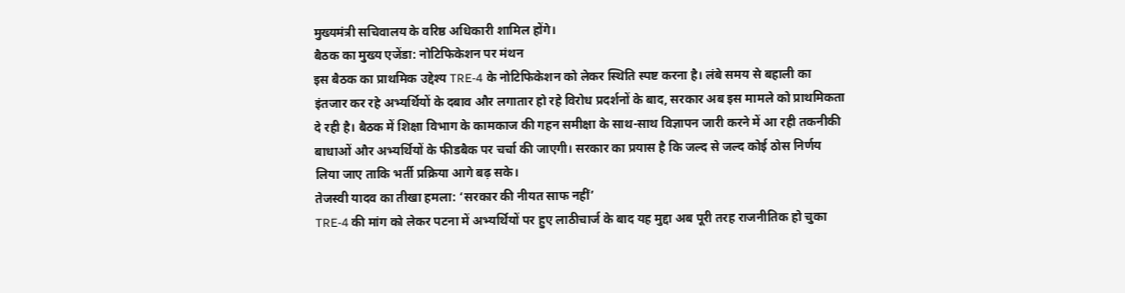मुख्यमंत्री सचिवालय के वरिष्ठ अधिकारी शामिल होंगे।
बैठक का मुख्य एजेंडा: नोटिफिकेशन पर मंथन
इस बैठक का प्राथमिक उद्देश्य TRE-4 के नोटिफिकेशन को लेकर स्थिति स्पष्ट करना है। लंबे समय से बहाली का इंतजार कर रहे अभ्यर्थियों के दबाव और लगातार हो रहे विरोध प्रदर्शनों के बाद, सरकार अब इस मामले को प्राथमिकता दे रही है। बैठक में शिक्षा विभाग के कामकाज की गहन समीक्षा के साथ-साथ विज्ञापन जारी करने में आ रही तकनीकी बाधाओं और अभ्यर्थियों के फीडबैक पर चर्चा की जाएगी। सरकार का प्रयास है कि जल्द से जल्द कोई ठोस निर्णय लिया जाए ताकि भर्ती प्रक्रिया आगे बढ़ सके।
तेजस्वी यादव का तीखा हमला: ‘सरकार की नीयत साफ नहीं’
TRE-4 की मांग को लेकर पटना में अभ्यर्थियों पर हुए लाठीचार्ज के बाद यह मुद्दा अब पूरी तरह राजनीतिक हो चुका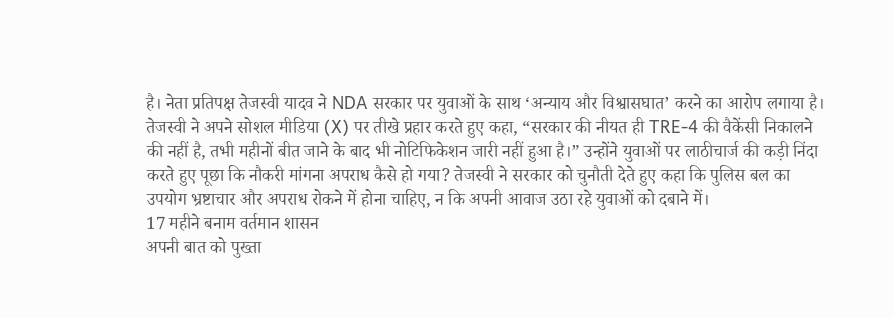है। नेता प्रतिपक्ष तेजस्वी यादव ने NDA सरकार पर युवाओं के साथ ‘अन्याय और विश्वासघात’ करने का आरोप लगाया है।
तेजस्वी ने अपने सोशल मीडिया (X) पर तीखे प्रहार करते हुए कहा, “सरकार की नीयत ही TRE-4 की वैकेंसी निकालने की नहीं है, तभी महीनों बीत जाने के बाद भी नोटिफिकेशन जारी नहीं हुआ है।” उन्होंने युवाओं पर लाठीचार्ज की कड़ी निंदा करते हुए पूछा कि नौकरी मांगना अपराध कैसे हो गया? तेजस्वी ने सरकार को चुनौती देते हुए कहा कि पुलिस बल का उपयोग भ्रष्टाचार और अपराध रोकने में होना चाहिए, न कि अपनी आवाज उठा रहे युवाओं को दबाने में।
17 महीने बनाम वर्तमान शासन
अपनी बात को पुख्ता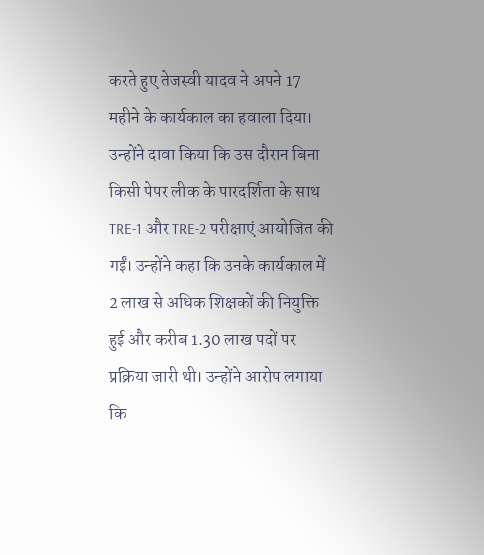करते हुए तेजस्वी यादव ने अपने 17 महीने के कार्यकाल का हवाला दिया। उन्होंने दावा किया कि उस दौरान बिना किसी पेपर लीक के पारदर्शिता के साथ TRE-1 और TRE-2 परीक्षाएं आयोजित की गईं। उन्होंने कहा कि उनके कार्यकाल में 2 लाख से अधिक शिक्षकों की नियुक्ति हुई और करीब 1.30 लाख पदों पर प्रक्रिया जारी थी। उन्होंने आरोप लगाया कि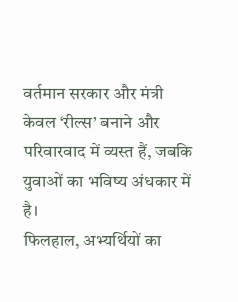वर्तमान सरकार और मंत्री केवल ‘रील्स’ बनाने और परिवारवाद में व्यस्त हैं, जबकि युवाओं का भविष्य अंधकार में है।
फिलहाल, अभ्यर्थियों का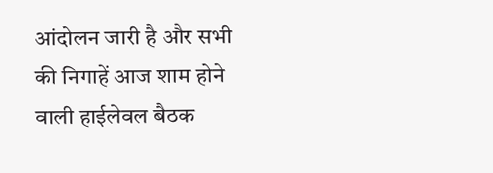आंदोलन जारी है और सभी की निगाहें आज शाम होने वाली हाईलेवल बैठक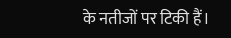के नतीजों पर टिकी हैं।